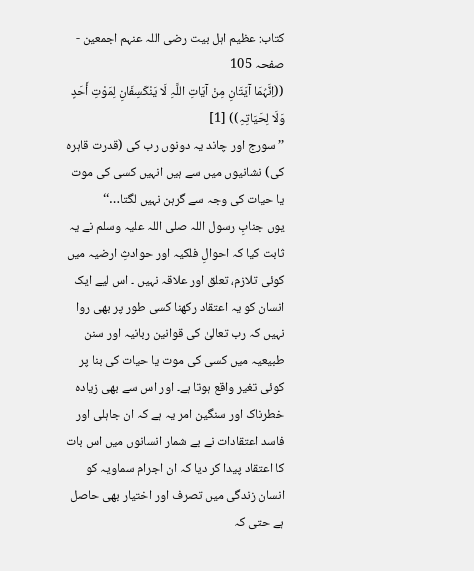کتاب: عظیم اہل بیت رضی اللہ عنہم اجمعین - صفحہ 105
((اِنَّہُمَا آیَتَانِ مِنْ آیَاتِ اللَّہِ لَا یَنْکَسِفَانِ لِمَوْتِ أَحَدٍ وَلَا لِحَیَاتِہِ)) [1]
’’سورج اور چاند یہ دونوں رب کی (قدرت قاہرہ کی) نشانیوں میں سے ہیں انہیں کسی کی موت یا حیات کی وجہ سے گرہن نہیں لگتا…‘‘
یوں جنابِ رسول اللہ صلی اللہ علیہ وسلم نے یہ ثابت کیا کہ احوالِ فلکیہ اور حوادثِ ارضیہ میں کوئی تلازم، تعلق اور علاقہ نہیں ۔ اس لیے ایک انسان کو یہ اعتقاد رکھنا کسی طور پر بھی روا نہیں کہ رب تعالیٰ کی قوانین ربانیہ اور سنن طبیعیہ میں کسی کی موت یا حیات کی بنا پر کوئی تغیر واقع ہوتا ہے۔ اور اس سے بھی زیادہ خطرناک اور سنگین امر یہ ہے کہ ان جاہلی اور فاسد اعتقادات نے بے شمار انسانوں میں اس بات کا اعتقاد پیدا کر دیا کہ ان اجرام سماویہ کو انسان زندگی میں تصرف اور اختیار بھی حاصل ہے حتی کہ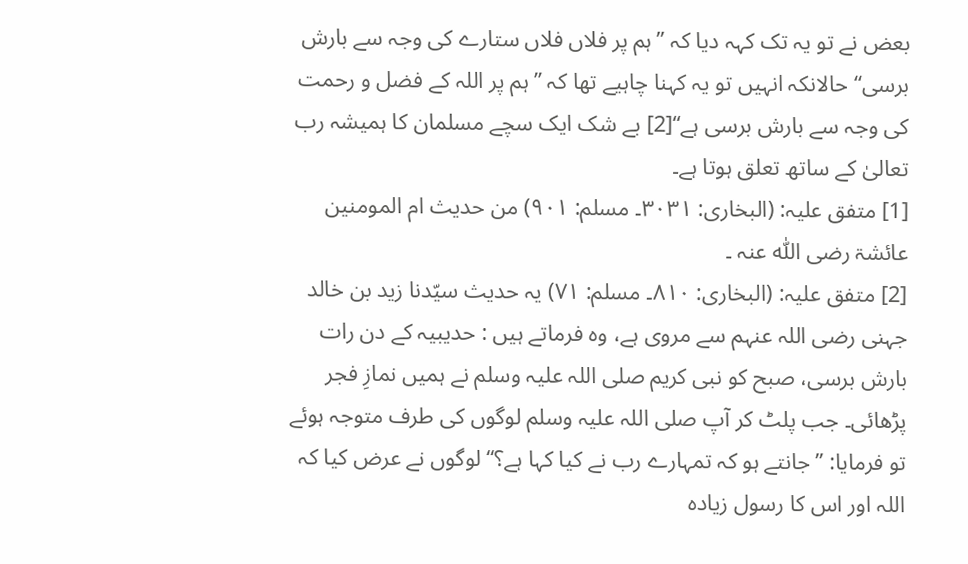بعض نے تو یہ تک کہہ دیا کہ ’’ہم پر فلاں فلاں ستارے کی وجہ سے بارش برسی‘‘ حالانکہ انہیں تو یہ کہنا چاہیے تھا کہ ’’ہم پر اللہ کے فضل و رحمت کی وجہ سے بارش برسی ہے‘‘[2] بے شک ایک سچے مسلمان کا ہمیشہ رب تعالیٰ کے ساتھ تعلق ہوتا ہے۔
[1] متفق علیہ: (البخاری: ۳۰۳۱۔ مسلم: ۹۰۱) من حدیث ام المومنین عائشۃ رضی اللّٰه عنہ ۔
[2] متفق علیہ: (البخاری: ۸۱۰۔ مسلم: ۷۱) یہ حدیث سیّدنا زید بن خالد جہنی رضی اللہ عنہم سے مروی ہے، وہ فرماتے ہیں : حدیبیہ کے دن رات بارش برسی، صبح کو نبی کریم صلی اللہ علیہ وسلم نے ہمیں نمازِ فجر پڑھائی۔ جب پلٹ کر آپ صلی اللہ علیہ وسلم لوگوں کی طرف متوجہ ہوئے تو فرمایا: ’’جانتے ہو کہ تمہارے رب نے کیا کہا ہے؟‘‘ لوگوں نے عرض کیا کہ اللہ اور اس کا رسول زیادہ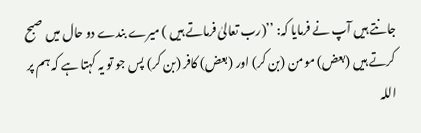جانتے ہیں آپ نے فرمایا کہ: ’’(رب تعالیٰ فرماتے ہیں ) میرے بندے دو حال میں صبح کرتے ہیں (بعض) مومن (بن کر) اور (بعض) کافر (بن کر) پس جو تو یہ کہتا ہے کہ ہم پر اللہ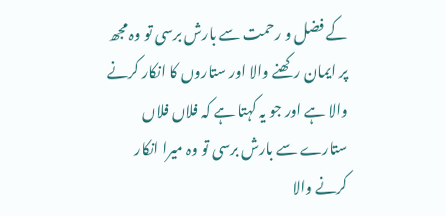کے فضل و رحمت سے بارش برسی تو وہ مجھ پر ایمان رکھنے والا اور ستاروں کا انکار کرنے والا ہے اور جو یہ کہتا ہے کہ فلاں فلاں ستارے سے بارش برسی تو وہ میرا انکار کرنے والا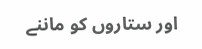اور ستاروں کو ماننے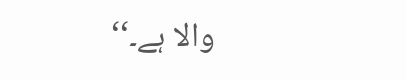والا ہے۔‘‘